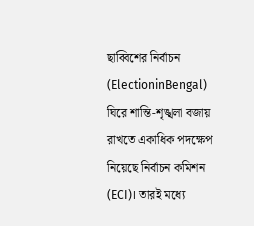ছাব্বিশের নির্বাচন (ElectioninBengal) ঘিরে শান্তি-শৃঙ্খলা বজায় রাখতে একাধিক পদক্ষেপ নিয়েছে নির্বাচন কমিশন (ECI)। তারই মধ্যে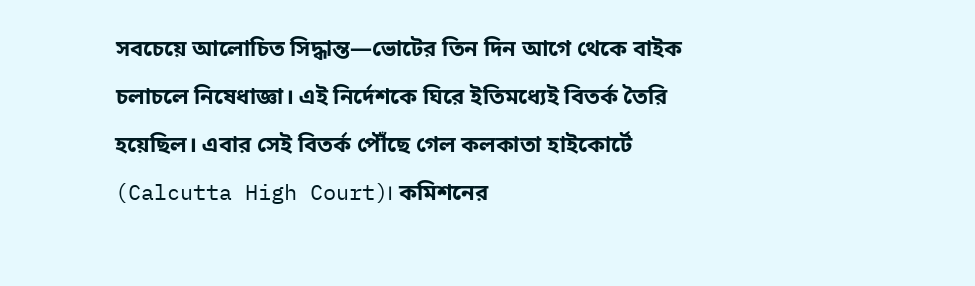সবচেয়ে আলোচিত সিদ্ধান্ত—ভোটের তিন দিন আগে থেকে বাইক চলাচলে নিষেধাজ্ঞা। এই নির্দেশকে ঘিরে ইতিমধ্যেই বিতর্ক তৈরি হয়েছিল। এবার সেই বিতর্ক পৌঁছে গেল কলকাতা হাইকোর্টে (Calcutta High Court)। কমিশনের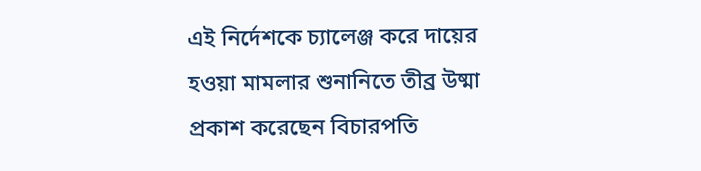এই নির্দেশকে চ্যালেঞ্জ করে দায়ের হওয়া মামলার শুনানিতে তীব্র উষ্মা প্রকাশ করেছেন বিচারপতি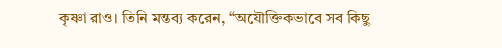কৃষ্ণা রাও। তিনি মন্তব্য করেন, “অযৌক্তিকভাবে সব কিছু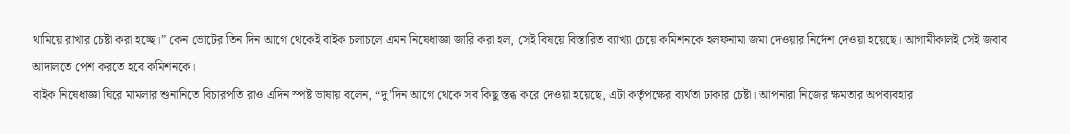থামিয়ে রাখার চেষ্টা করা হচ্ছে।” কেন ভোটের তিন দিন আগে থেকেই বাইক চলাচলে এমন নিষেধাজ্ঞা জারি করা হল, সেই বিষয়ে বিস্তারিত ব্যাখ্যা চেয়ে কমিশনকে হলফনামা জমা দেওয়ার নির্দেশ দেওয়া হয়েছে। আগামীকালই সেই জবাব আদালতে পেশ করতে হবে কমিশনকে।
বাইক নিষেধাজ্ঞা ঘিরে মামলার শুনানিতে বিচারপতি রাও এদিন স্পষ্ট ভাষায় বলেন, “দু’দিন আগে থেকে সব কিছু স্তব্ধ করে দেওয়া হয়েছে, এটা কর্তৃপক্ষের ব্যর্থতা ঢাকার চেষ্টা। আপনারা নিজের ক্ষমতার অপব্যবহার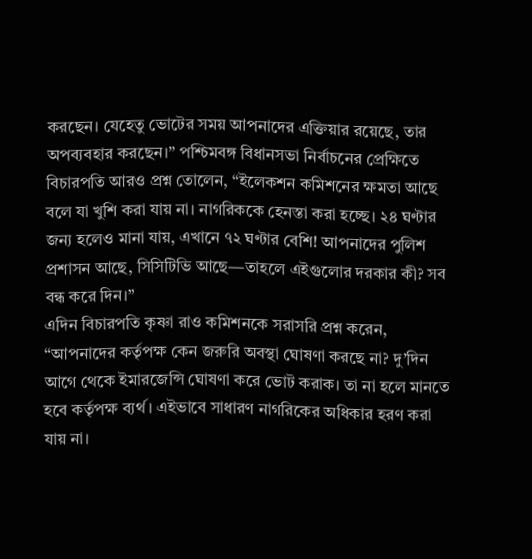করছেন। যেহেতু ভোটের সময় আপনাদের এক্তিয়ার রয়েছে, তার অপব্যবহার করছেন।” পশ্চিমবঙ্গ বিধানসভা নির্বাচনের প্রেক্ষিতে বিচারপতি আরও প্রশ্ন তোলেন, “ইলেকশন কমিশনের ক্ষমতা আছে বলে যা খুশি করা যায় না। নাগরিককে হেনস্তা করা হচ্ছে। ২৪ ঘণ্টার জন্য হলেও মানা যায়, এখানে ৭২ ঘণ্টার বেশি! আপনাদের পুলিশ প্রশাসন আছে, সিসিটিভি আছে—তাহলে এইগুলোর দরকার কী? সব বন্ধ করে দিন।”
এদিন বিচারপতি কৃষ্ণা রাও কমিশনকে সরাসরি প্রশ্ন করেন, “আপনাদের কর্তৃপক্ষ কেন জরুরি অবস্থা ঘোষণা করছে না? দু’দিন আগে থেকে ইমারজেন্সি ঘোষণা করে ভোট করাক। তা না হলে মানতে হবে কর্তৃপক্ষ ব্যর্থ। এইভাবে সাধারণ নাগরিকের অধিকার হরণ করা যায় না।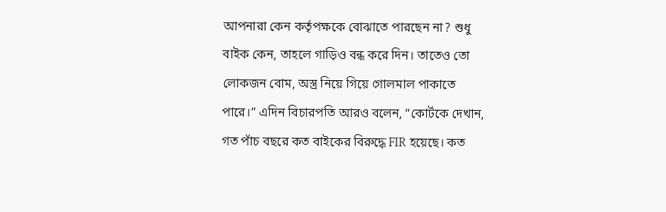আপনারা কেন কর্তৃপক্ষকে বোঝাতে পারছেন না? শুধু বাইক কেন, তাহলে গাড়িও বন্ধ করে দিন। তাতেও তো লোকজন বোম, অস্ত্র নিয়ে গিয়ে গোলমাল পাকাতে পারে।” এদিন বিচারপতি আরও বলেন, “কোর্টকে দেখান, গত পাঁচ বছরে কত বাইকের বিরুদ্ধে FIR হয়েছে। কত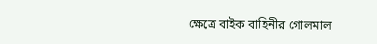ক্ষেত্রে বাইক বাহিনীর গোলমাল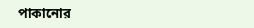পাকানোর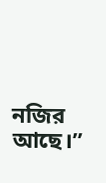নজির আছে।”